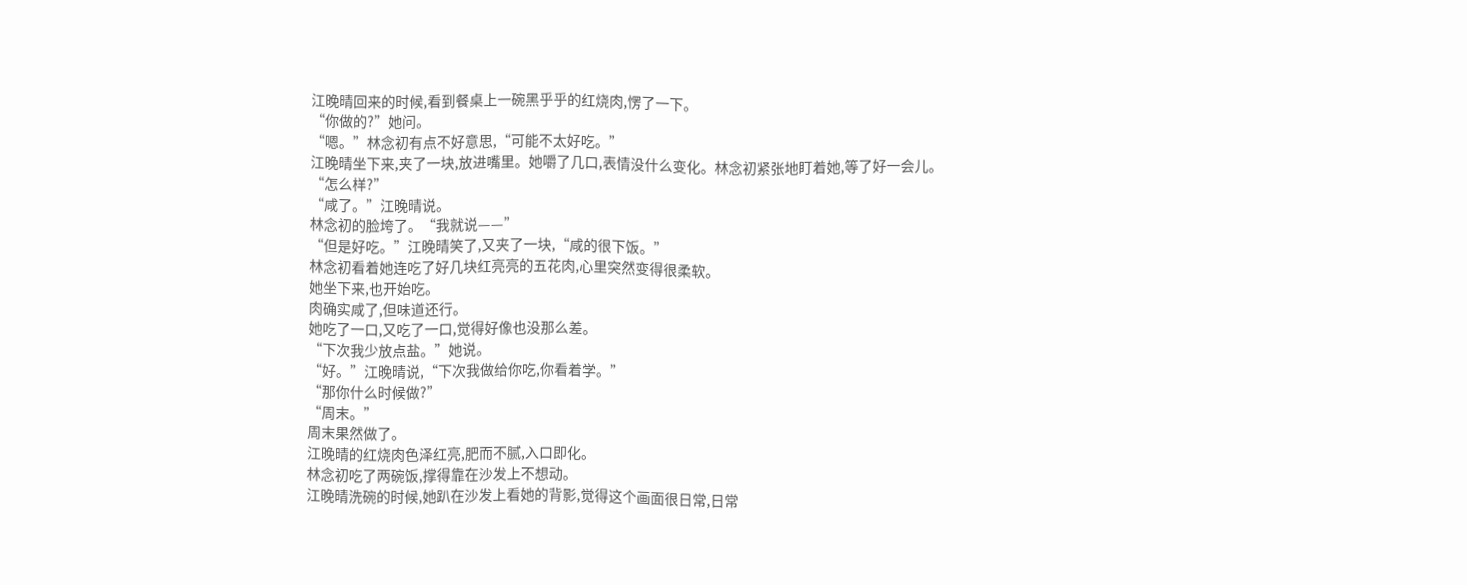江晚晴回来的时候,看到餐桌上一碗黑乎乎的红烧肉,愣了一下。
“你做的?”她问。
“嗯。”林念初有点不好意思,“可能不太好吃。”
江晚晴坐下来,夹了一块,放进嘴里。她嚼了几口,表情没什么变化。林念初紧张地盯着她,等了好一会儿。
“怎么样?”
“咸了。”江晚晴说。
林念初的脸垮了。“我就说——”
“但是好吃。”江晚晴笑了,又夹了一块,“咸的很下饭。”
林念初看着她连吃了好几块红亮亮的五花肉,心里突然变得很柔软。
她坐下来,也开始吃。
肉确实咸了,但味道还行。
她吃了一口,又吃了一口,觉得好像也没那么差。
“下次我少放点盐。”她说。
“好。”江晚晴说,“下次我做给你吃,你看着学。”
“那你什么时候做?”
“周末。”
周末果然做了。
江晚晴的红烧肉色泽红亮,肥而不腻,入口即化。
林念初吃了两碗饭,撑得靠在沙发上不想动。
江晚晴洗碗的时候,她趴在沙发上看她的背影,觉得这个画面很日常,日常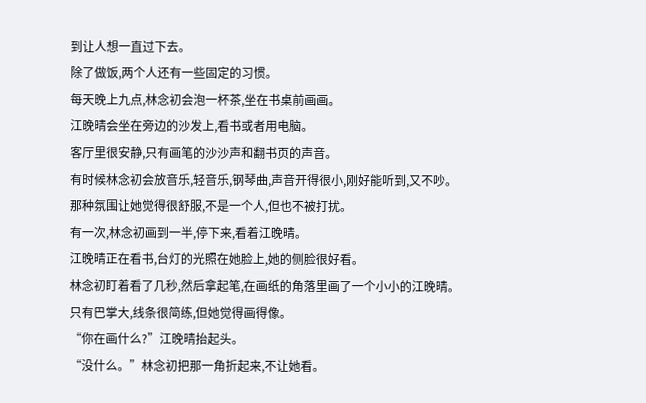到让人想一直过下去。
除了做饭,两个人还有一些固定的习惯。
每天晚上九点,林念初会泡一杯茶,坐在书桌前画画。
江晚晴会坐在旁边的沙发上,看书或者用电脑。
客厅里很安静,只有画笔的沙沙声和翻书页的声音。
有时候林念初会放音乐,轻音乐,钢琴曲,声音开得很小,刚好能听到,又不吵。
那种氛围让她觉得很舒服,不是一个人,但也不被打扰。
有一次,林念初画到一半,停下来,看着江晚晴。
江晚晴正在看书,台灯的光照在她脸上,她的侧脸很好看。
林念初盯着看了几秒,然后拿起笔,在画纸的角落里画了一个小小的江晚晴。
只有巴掌大,线条很简练,但她觉得画得像。
“你在画什么?”江晚晴抬起头。
“没什么。”林念初把那一角折起来,不让她看。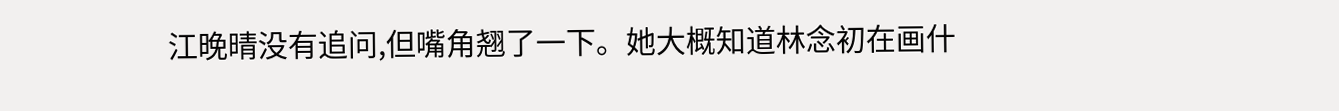江晚晴没有追问,但嘴角翘了一下。她大概知道林念初在画什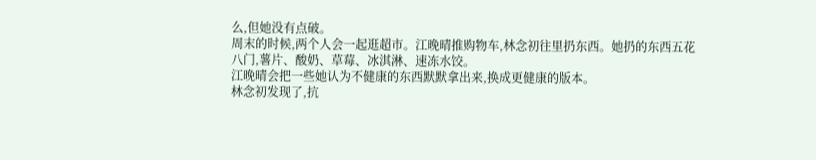么,但她没有点破。
周末的时候,两个人会一起逛超市。江晚晴推购物车,林念初往里扔东西。她扔的东西五花八门,薯片、酸奶、草莓、冰淇淋、速冻水饺。
江晚晴会把一些她认为不健康的东西默默拿出来,换成更健康的版本。
林念初发现了,抗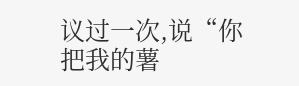议过一次,说“你把我的薯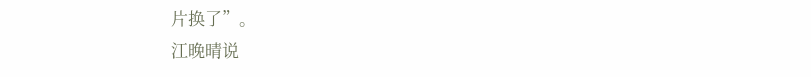片换了”。
江晚晴说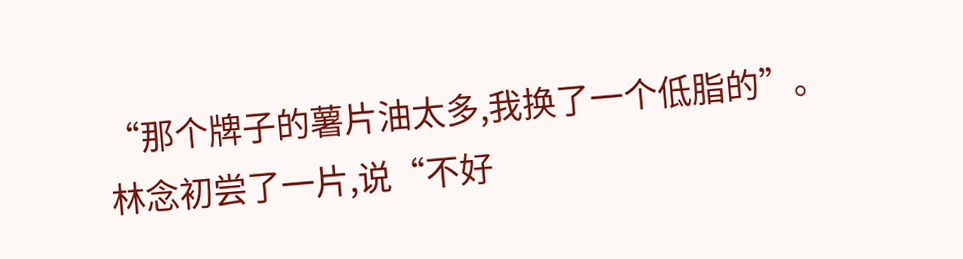“那个牌子的薯片油太多,我换了一个低脂的”。
林念初尝了一片,说“不好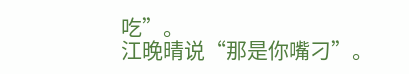吃”。
江晚晴说“那是你嘴刁”。